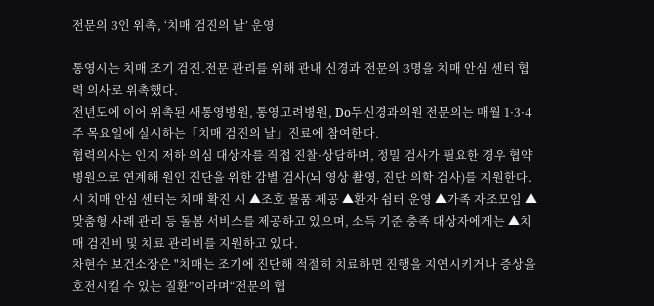전문의 3인 위촉, ‘치매 검진의 날’ 운영

통영시는 치매 조기 검진.전문 관리를 위해 관내 신경과 전문의 3명을 치매 안심 센터 협력 의사로 위촉했다.
전년도에 이어 위촉된 새통영병원, 통영고려병원, Do두신경과의원 전문의는 매월 1·3·4주 목요일에 실시하는「치매 검진의 날」진료에 참여한다.
협력의사는 인지 저하 의심 대상자를 직접 진찰·상담하며, 정밀 검사가 필요한 경우 협약 병원으로 연계해 원인 진단을 위한 감별 검사(뇌 영상 촬영, 진단 의학 검사)를 지원한다.
시 치매 안심 센터는 치매 확진 시 ▲조호 물품 제공 ▲환자 쉼터 운영 ▲가족 자조모임 ▲맞춤형 사례 관리 등 돌봄 서비스를 제공하고 있으며, 소득 기준 충족 대상자에게는 ▲치매 검진비 및 치료 관리비를 지원하고 있다.
차현수 보건소장은 "치매는 조기에 진단해 적절히 치료하면 진행을 지연시키거나 증상을 호전시킬 수 있는 질환”이라며“전문의 협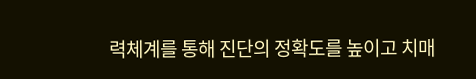력체계를 통해 진단의 정확도를 높이고 치매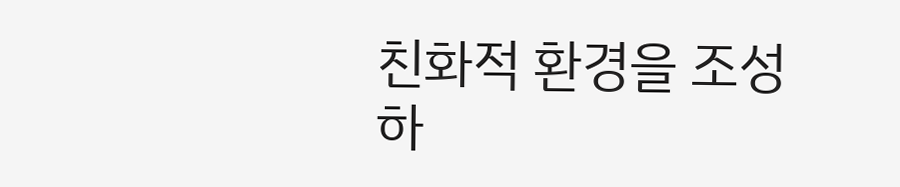친화적 환경을 조성하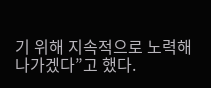기 위해 지속적으로 노력해 나가겠다”고 했다.